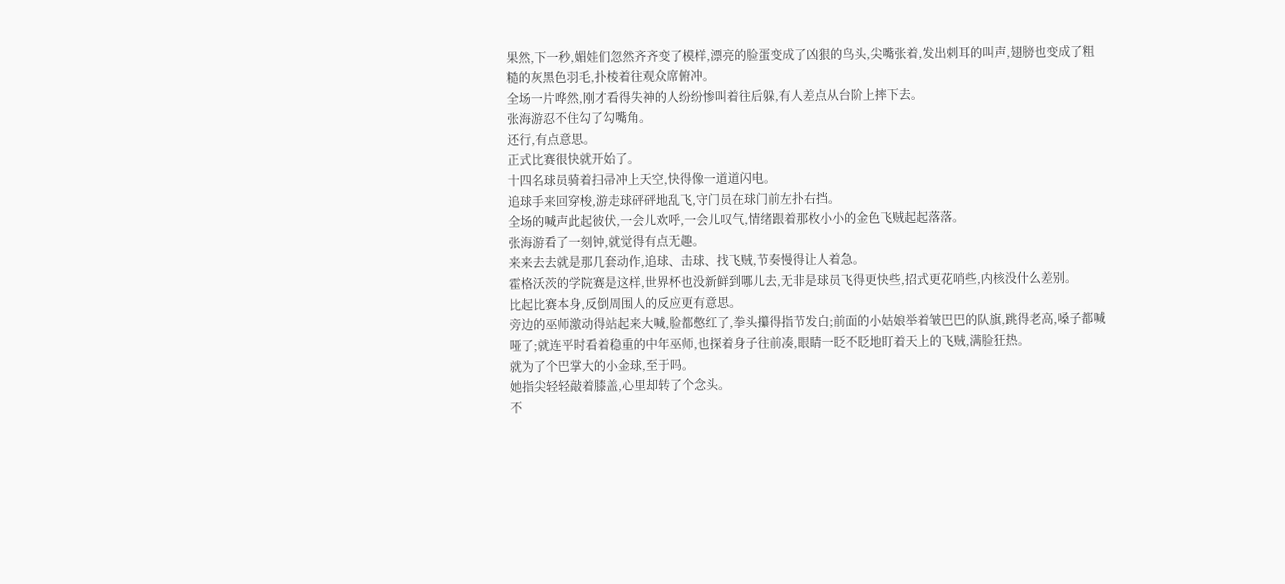果然,下一秒,媚娃们忽然齐齐变了模样,漂亮的脸蛋变成了凶狠的鸟头,尖嘴张着,发出刺耳的叫声,翅膀也变成了粗糙的灰黑色羽毛,扑棱着往观众席俯冲。
全场一片哗然,刚才看得失神的人纷纷惨叫着往后躲,有人差点从台阶上摔下去。
张海游忍不住勾了勾嘴角。
还行,有点意思。
正式比赛很快就开始了。
十四名球员骑着扫帚冲上天空,快得像一道道闪电。
追球手来回穿梭,游走球砰砰地乱飞,守门员在球门前左扑右挡。
全场的喊声此起彼伏,一会儿欢呼,一会儿叹气,情绪跟着那枚小小的金色飞贼起起落落。
张海游看了一刻钟,就觉得有点无趣。
来来去去就是那几套动作,追球、击球、找飞贼,节奏慢得让人着急。
霍格沃茨的学院赛是这样,世界杯也没新鲜到哪儿去,无非是球员飞得更快些,招式更花哨些,内核没什么差别。
比起比赛本身,反倒周围人的反应更有意思。
旁边的巫师激动得站起来大喊,脸都憋红了,拳头攥得指节发白;前面的小姑娘举着皱巴巴的队旗,跳得老高,嗓子都喊哑了;就连平时看着稳重的中年巫师,也探着身子往前凑,眼睛一眨不眨地盯着天上的飞贼,满脸狂热。
就为了个巴掌大的小金球,至于吗。
她指尖轻轻敲着膝盖,心里却转了个念头。
不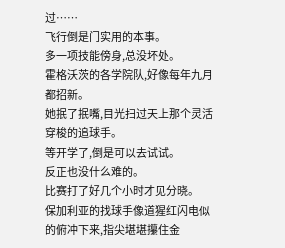过……
飞行倒是门实用的本事。
多一项技能傍身,总没坏处。
霍格沃茨的各学院队,好像每年九月都招新。
她抿了抿嘴,目光扫过天上那个灵活穿梭的追球手。
等开学了,倒是可以去试试。
反正也没什么难的。
比赛打了好几个小时才见分晓。
保加利亚的找球手像道猩红闪电似的俯冲下来,指尖堪堪攥住金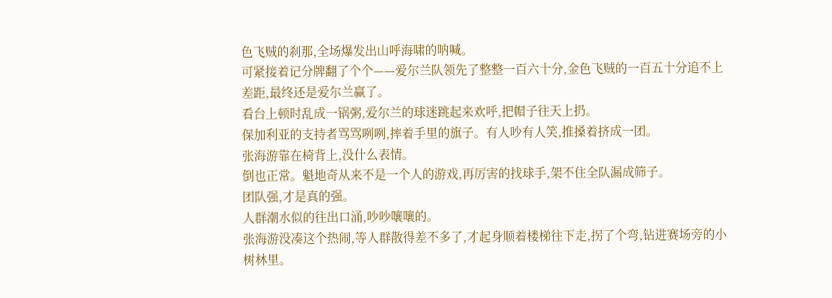色飞贼的刹那,全场爆发出山呼海啸的呐喊。
可紧接着记分牌翻了个个——爱尔兰队领先了整整一百六十分,金色飞贼的一百五十分追不上差距,最终还是爱尔兰赢了。
看台上顿时乱成一锅粥,爱尔兰的球迷跳起来欢呼,把帽子往天上扔。
保加利亚的支持者骂骂咧咧,摔着手里的旗子。有人吵有人笑,推搡着挤成一团。
张海游靠在椅背上,没什么表情。
倒也正常。魁地奇从来不是一个人的游戏,再厉害的找球手,架不住全队漏成筛子。
团队强,才是真的强。
人群潮水似的往出口涌,吵吵嚷嚷的。
张海游没凑这个热闹,等人群散得差不多了,才起身顺着楼梯往下走,拐了个弯,钻进赛场旁的小树林里。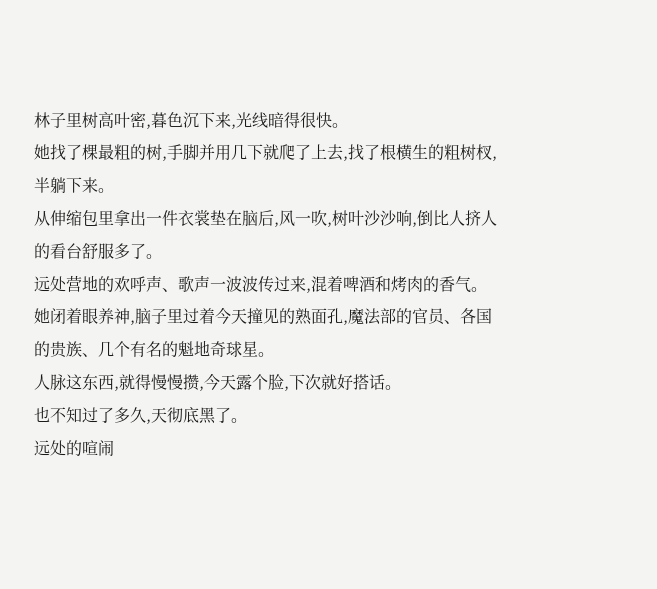林子里树高叶密,暮色沉下来,光线暗得很快。
她找了棵最粗的树,手脚并用几下就爬了上去,找了根横生的粗树杈,半躺下来。
从伸缩包里拿出一件衣裳垫在脑后,风一吹,树叶沙沙响,倒比人挤人的看台舒服多了。
远处营地的欢呼声、歌声一波波传过来,混着啤酒和烤肉的香气。
她闭着眼养神,脑子里过着今天撞见的熟面孔,魔法部的官员、各国的贵族、几个有名的魁地奇球星。
人脉这东西,就得慢慢攒,今天露个脸,下次就好搭话。
也不知过了多久,天彻底黑了。
远处的喧闹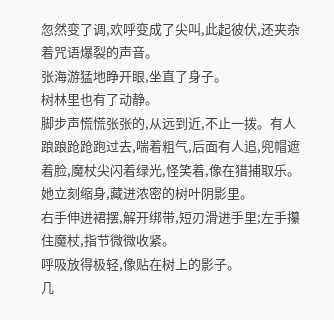忽然变了调,欢呼变成了尖叫,此起彼伏,还夹杂着咒语爆裂的声音。
张海游猛地睁开眼,坐直了身子。
树林里也有了动静。
脚步声慌慌张张的,从远到近,不止一拨。有人踉踉跄跄跑过去,喘着粗气,后面有人追,兜帽遮着脸,魔杖尖闪着绿光,怪笑着,像在猎捕取乐。
她立刻缩身,藏进浓密的树叶阴影里。
右手伸进裙摆,解开绑带,短刃滑进手里;左手攥住魔杖,指节微微收紧。
呼吸放得极轻,像贴在树上的影子。
几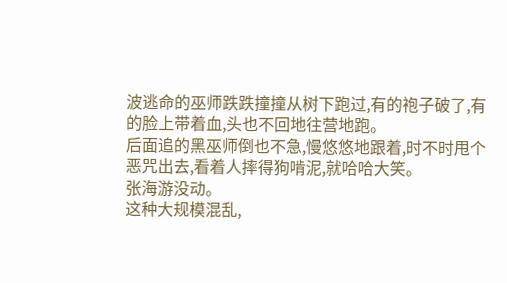波逃命的巫师跌跌撞撞从树下跑过,有的袍子破了,有的脸上带着血,头也不回地往营地跑。
后面追的黑巫师倒也不急,慢悠悠地跟着,时不时甩个恶咒出去,看着人摔得狗啃泥,就哈哈大笑。
张海游没动。
这种大规模混乱,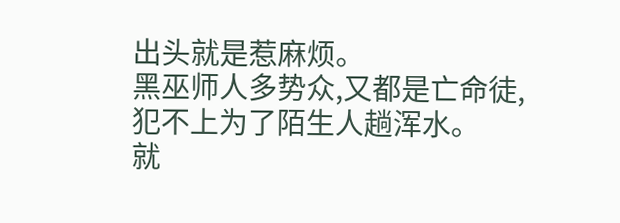出头就是惹麻烦。
黑巫师人多势众,又都是亡命徒,犯不上为了陌生人趟浑水。
就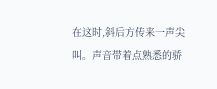在这时,斜后方传来一声尖叫。声音带着点熟悉的骄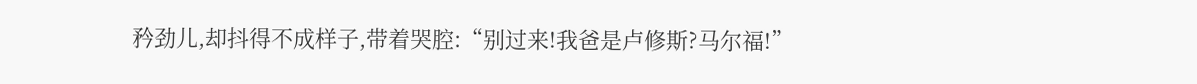矜劲儿,却抖得不成样子,带着哭腔:“别过来!我爸是卢修斯?马尔福!”